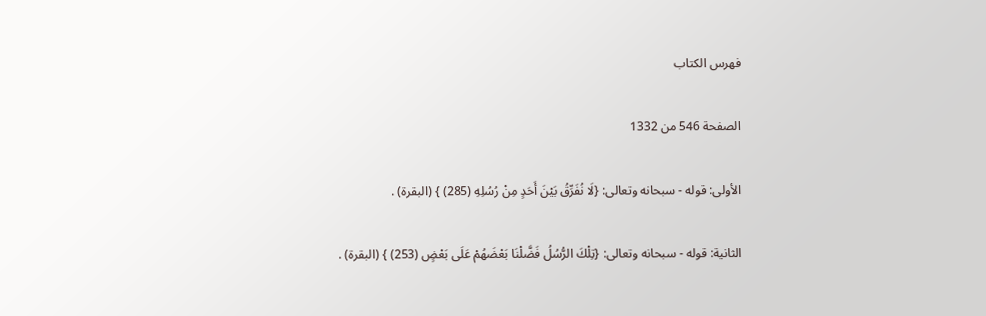فهرس الكتاب

الصفحة 546 من 1332

الأولى: قوله - سبحانه وتعالى: {لَا نُفَرِّقُ بَيْنَ أَحَدٍ مِنْ رُسُلِهِ (285) } (البقرة) .

الثانية: قوله - سبحانه وتعالى: {تِلْكَ الرُّسُلُ فَضَّلْنَا بَعْضَهُمْ عَلَى بَعْضٍ (253) } (البقرة) .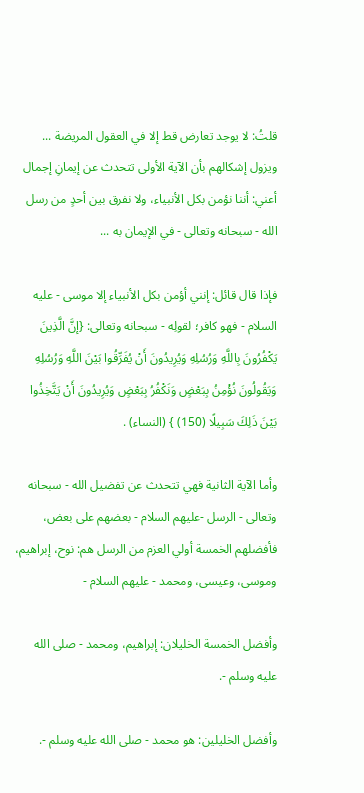قلتُ: لا يوجد تعارض قط إلا في العقول المريضة ... ويزول إشكالهم بأن الآية الأولى تتحدث عن إيمانِ إجمال أعني: أننا نؤمن بكل الأنبياء، ولا نفرق بين أحدٍ من رسل الله - سبحانه وتعالى - في الإيمان به ...

فإذا قال قائل: إنني أؤمن بكل الأنبياء إلا موسى - عليه السلام - فهو كافر؛ لقولِه - سبحانه وتعالى: {إنَّ الَّذِينَ يَكْفُرُونَ بِاللَّهِ وَرُسُلِهِ وَيُرِيدُونَ أَنْ يُفَرِّقُوا بَيْنَ اللَّهِ وَرُسُلِهِ وَيَقُولُونَ نُؤْمِنُ بِبَعْضٍ وَنَكْفُرُ بِبَعْضٍ وَيُرِيدُونَ أَنْ يَتَّخِذُوا بَيْنَ ذَلِكَ سَبِيلًا (150) } (النساء) .

وأما الآية الثانية فهي تتحدث عن تفضيل الله - سبحانه وتعالى - الرسل -عليهم السلام - بعضهم على بعض، فأفضلهم الخمسة أولي العزم من الرسل هم: نوح، إبراهيم، وموسى، وعيسى، ومحمد - عليهم السلام -

وأفضل الخمسة الخليلان: إبراهيم، ومحمد - صلى الله عليه وسلم -.

وأفضل الخليلين: هو محمد - صلى الله عليه وسلم -.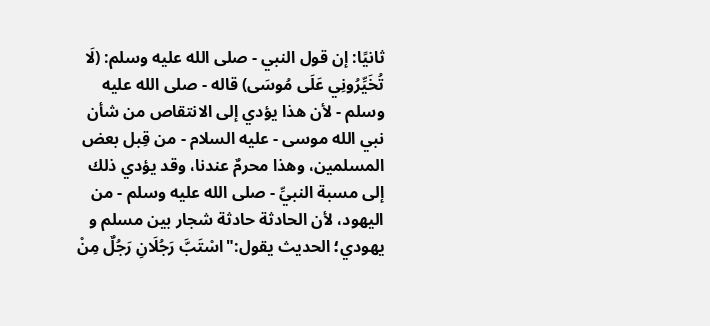ثانيًا: إن قول النبي - صلى الله عليه وسلم: (لَا تُخَيِّرُونِي عَلَى مُوسَى) قاله - صلى الله عليه وسلم - لأن هذا يؤدي إلى الانتقاص من شأن نبي الله موسى - عليه السلام - من قِبل بعض المسلمين، وهذا محرمٌ عندنا، وقد يؤدي ذلك إلى مسبة النبيِّ - صلى الله عليه وسلم - من اليهود، لأن الحادثة حادثة شجار بين مسلم و يهودي؛ الحديث يقول:"اسْتَبَّ رَجُلَانِ رَجُلٌ مِنْ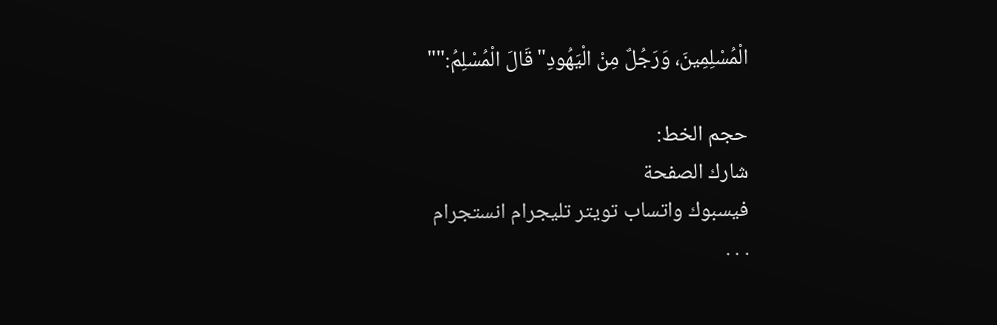الْمُسْلِمِينَ، وَرَجُلٌ مِنْ الْيَهُودِ"قَالَ الْمُسْلِمُ:""

حجم الخط:
شارك الصفحة
فيسبوك واتساب تويتر تليجرام انستجرام
. . .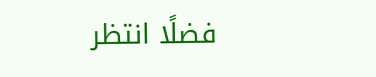فضلًا انتظر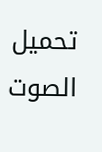تحميل الصوت